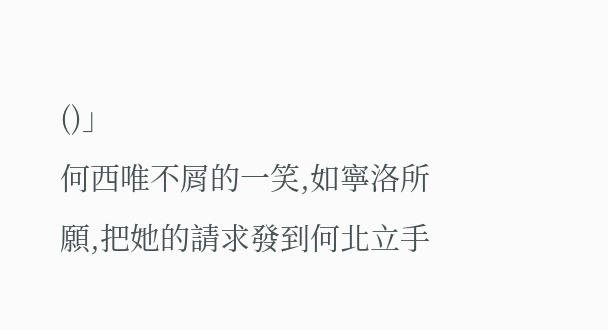()」
何西唯不屑的一笑,如寧洛所願,把她的請求發到何北立手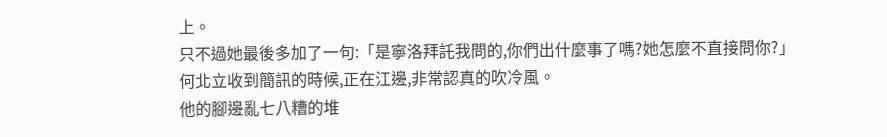上。
只不過她最後多加了一句:「是寧洛拜託我問的,你們出什麼事了嗎?她怎麼不直接問你?」
何北立收到簡訊的時候,正在江邊,非常認真的吹冷風。
他的腳邊亂七八糟的堆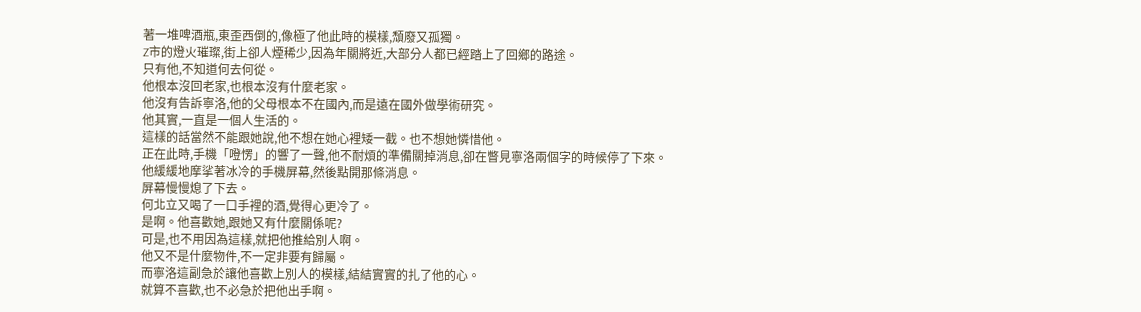著一堆啤酒瓶,東歪西倒的,像極了他此時的模樣,頹廢又孤獨。
Z市的燈火璀璨,街上卻人煙稀少,因為年關將近,大部分人都已經踏上了回鄉的路途。
只有他,不知道何去何從。
他根本沒回老家,也根本沒有什麼老家。
他沒有告訴寧洛,他的父母根本不在國內,而是遠在國外做學術研究。
他其實,一直是一個人生活的。
這樣的話當然不能跟她說,他不想在她心裡矮一截。也不想她憐惜他。
正在此時,手機「噔愣」的響了一聲,他不耐煩的準備關掉消息,卻在瞥見寧洛兩個字的時候停了下來。
他緩緩地摩挲著冰冷的手機屏幕,然後點開那條消息。
屏幕慢慢熄了下去。
何北立又喝了一口手裡的酒,覺得心更冷了。
是啊。他喜歡她,跟她又有什麼關係呢?
可是,也不用因為這樣,就把他推給別人啊。
他又不是什麼物件,不一定非要有歸屬。
而寧洛這副急於讓他喜歡上別人的模樣,結結實實的扎了他的心。
就算不喜歡,也不必急於把他出手啊。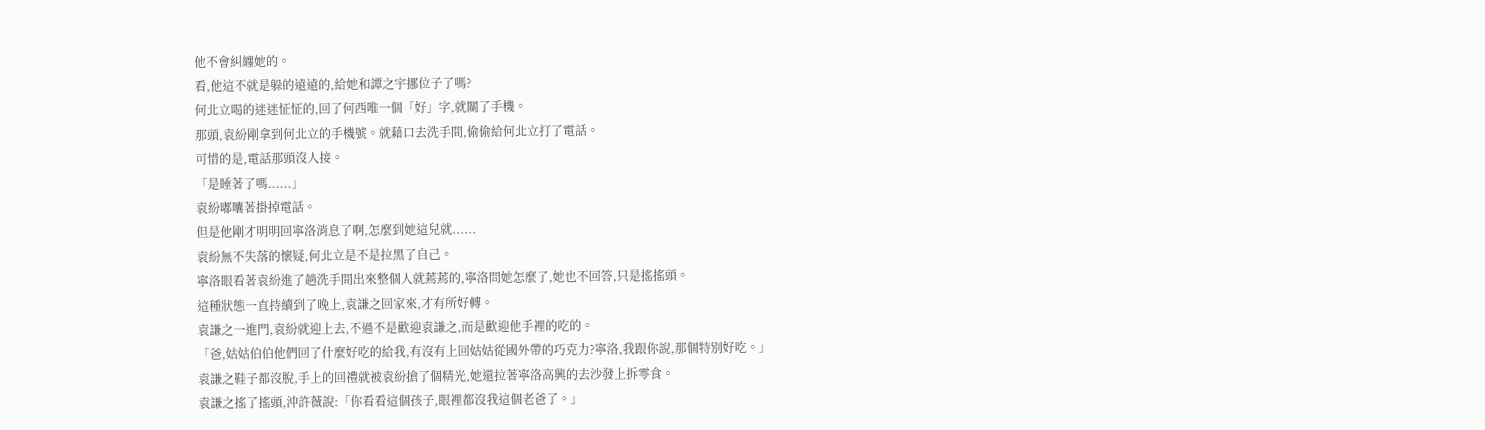他不會糾纏她的。
看,他這不就是躲的遠遠的,給她和譚之宇挪位子了嗎?
何北立喝的迷迷怔怔的,回了何西唯一個「好」字,就關了手機。
那頭,袁紛剛拿到何北立的手機號。就藉口去洗手間,偷偷給何北立打了電話。
可惜的是,電話那頭沒人接。
「是睡著了嗎......」
袁紛嘟囔著掛掉電話。
但是他剛才明明回寧洛消息了啊,怎麼到她這兒就......
袁紛無不失落的懷疑,何北立是不是拉黑了自己。
寧洛眼看著袁紛進了趟洗手間出來整個人就蔫蔫的,寧洛問她怎麼了,她也不回答,只是搖搖頭。
這種狀態一直持續到了晚上,袁謙之回家來,才有所好轉。
袁謙之一進門,袁紛就迎上去,不過不是歡迎袁謙之,而是歡迎他手裡的吃的。
「爸,姑姑伯伯他們回了什麼好吃的給我,有沒有上回姑姑從國外帶的巧克力?寧洛,我跟你說,那個特別好吃。」
袁謙之鞋子都沒脫,手上的回禮就被袁紛搶了個精光,她還拉著寧洛高興的去沙發上拆零食。
袁謙之搖了搖頭,沖許薇說:「你看看這個孩子,眼裡都沒我這個老爸了。」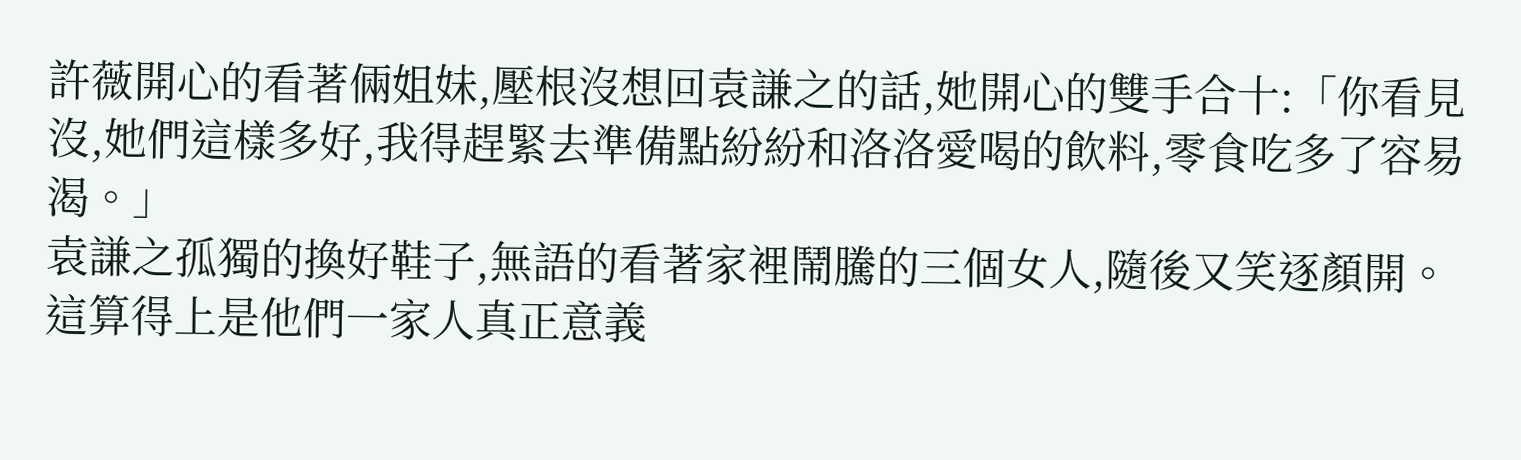許薇開心的看著倆姐妹,壓根沒想回袁謙之的話,她開心的雙手合十:「你看見沒,她們這樣多好,我得趕緊去準備點紛紛和洛洛愛喝的飲料,零食吃多了容易渴。」
袁謙之孤獨的換好鞋子,無語的看著家裡鬧騰的三個女人,隨後又笑逐顏開。
這算得上是他們一家人真正意義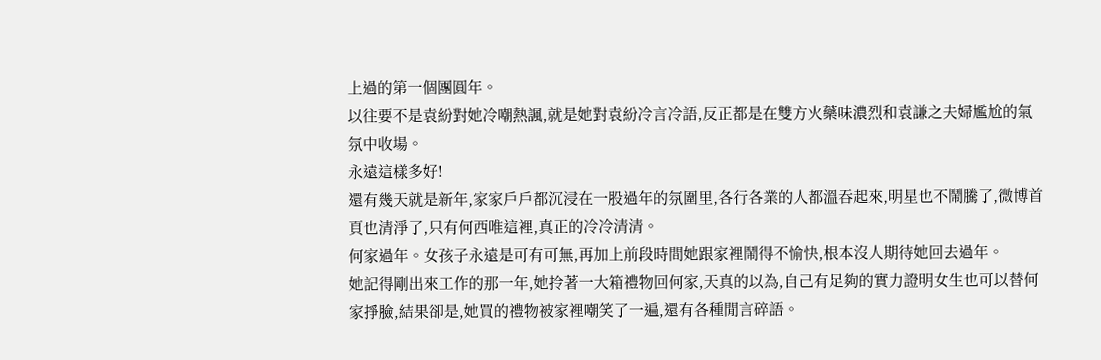上過的第一個團圓年。
以往要不是袁紛對她冷嘲熱諷,就是她對袁紛冷言冷語,反正都是在雙方火藥味濃烈和袁謙之夫婦尷尬的氣氛中收場。
永遠這樣多好!
還有幾天就是新年,家家戶戶都沉浸在一股過年的氛圍里,各行各業的人都溫吞起來,明星也不鬧騰了,微博首頁也清淨了,只有何西唯這裡,真正的冷冷清清。
何家過年。女孩子永遠是可有可無,再加上前段時間她跟家裡鬧得不愉快,根本沒人期待她回去過年。
她記得剛出來工作的那一年,她拎著一大箱禮物回何家,天真的以為,自己有足夠的實力證明女生也可以替何家掙臉,結果卻是,她買的禮物被家裡嘲笑了一遍,還有各種閒言碎語。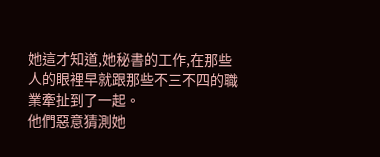她這才知道,她秘書的工作,在那些人的眼裡早就跟那些不三不四的職業牽扯到了一起。
他們惡意猜測她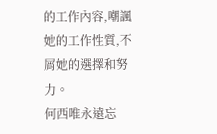的工作內容,嘲諷她的工作性質,不屑她的選擇和努力。
何西唯永遠忘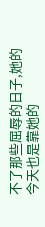不了那些屈辱的日子,她的今天也是靠她的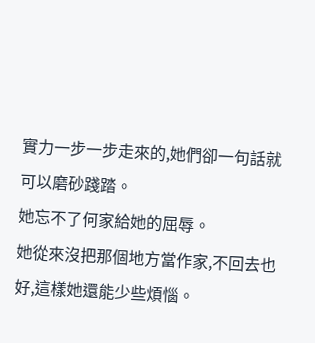實力一步一步走來的,她們卻一句話就可以磨砂踐踏。
她忘不了何家給她的屈辱。
她從來沒把那個地方當作家,不回去也好,這樣她還能少些煩惱。